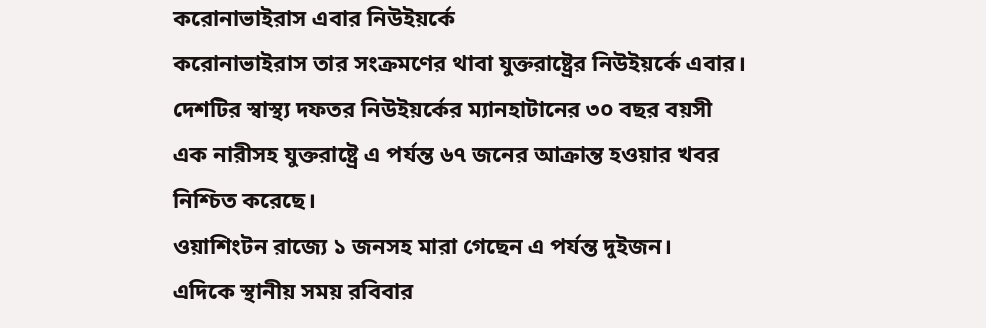করোনাভাইরাস এবার নিউইয়র্কে
করোনাভাইরাস তার সংক্রমণের থাবা যুক্তরাষ্ট্রের নিউইয়র্কে এবার। দেশটির স্বাস্থ্য দফতর নিউইয়র্কের ম্যানহাটানের ৩০ বছর বয়সী এক নারীসহ যুক্তরাষ্ট্রে এ পর্যন্ত ৬৭ জনের আক্রান্ত হওয়ার খবর নিশ্চিত করেছে।
ওয়াশিংটন রাজ্যে ১ জনসহ মারা গেছেন এ পর্যন্ত দুইজন।
এদিকে স্থানীয় সময় রবিবার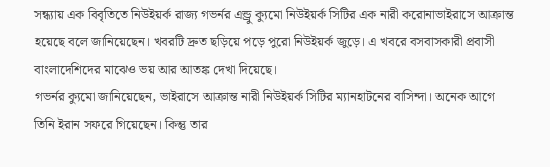সন্ধ্যায় এক বিবৃতিতে নিউইয়র্ক রাজ্য গভর্নর এন্ড্রু ক্যুমো নিউইয়র্ক সিটির এক নারী করোনাভাইরাসে আক্রান্ত হয়েছে বলে জানিয়েছেন। খবরটি দ্রুত ছড়িয়ে পড়ে পুরো নিউইয়র্ক জুড়ে। এ খবরে বসবাসকারী প্রবাসী বাংলাদেশিদের মাঝেও ভয় আর আতঙ্ক দেখা দিয়েছে।
গভর্নর ক্যুমো জানিয়েছেন, ভাইরাসে আক্রান্ত নারী নিউইয়র্ক সিটির ম্যানহাটনের বাসিন্দা। অনেক আগে তিনি ইরান সফরে গিয়েছেন। কিন্তু তার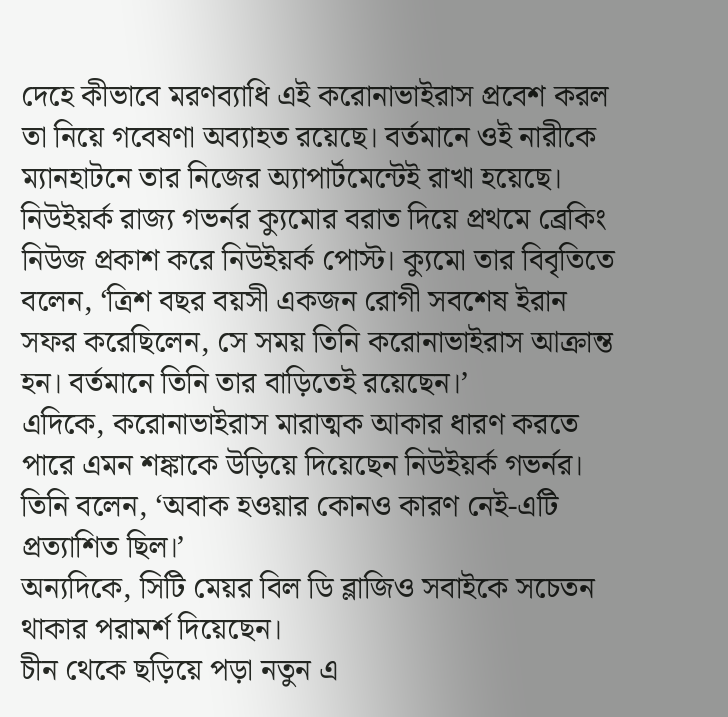দেহে কীভাবে মরণব্যাধি এই করোনাভাইরাস প্রবেশ করল তা নিয়ে গবেষণা অব্যাহত রয়েছে। বর্তমানে ওই নারীকে ম্যানহাটনে তার নিজের অ্যাপার্টমেন্টেই রাখা হয়েছে।
নিউইয়র্ক রাজ্য গভর্নর ক্যুমোর বরাত দিয়ে প্রথমে ব্রেকিং নিউজ প্রকাশ করে নিউইয়র্ক পোস্ট। ক্যুমো তার বিবৃতিতে বলেন, ‘ত্রিশ বছর বয়সী একজন রোগী সবশেষ ইরান সফর করেছিলেন, সে সময় তিনি করোনাভাইরাস আক্রান্ত হন। বর্তমানে তিনি তার বাড়িতেই রয়েছেন।’
এদিকে, করোনাভাইরাস মারাত্মক আকার ধারণ করতে পারে এমন শঙ্কাকে উড়িয়ে দিয়েছেন নিউইয়র্ক গভর্নর। তিনি বলেন, ‘অবাক হওয়ার কোনও কারণ নেই-এটি প্রত্যাশিত ছিল।’
অন্যদিকে, সিটি মেয়র বিল ডি ব্লাজিও সবাইকে সচেতন থাকার পরামর্শ দিয়েছেন।
চীন থেকে ছড়িয়ে পড়া নতুন এ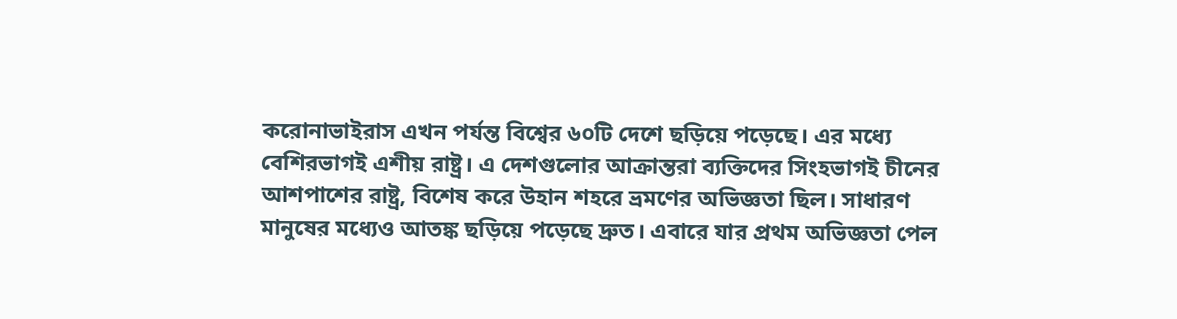করোনাভাইরাস এখন পর্যন্ত বিশ্বের ৬০টি দেশে ছড়িয়ে পড়েছে। এর মধ্যে বেশিরভাগই এশীয় রাষ্ট্র। এ দেশগুলোর আক্রান্তরা ব্যক্তিদের সিংহভাগই চীনের আশপাশের রাষ্ট্র, বিশেষ করে উহান শহরে ভ্রমণের অভিজ্ঞতা ছিল। সাধারণ মানুষের মধ্যেও আতঙ্ক ছড়িয়ে পড়েছে দ্রুত। এবারে যার প্রথম অভিজ্ঞতা পেল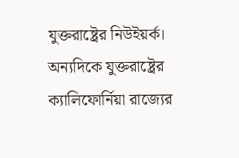যুক্তরাষ্ট্রের নিউইয়র্ক।
অন্যদিকে যুক্তরাষ্ট্রের ক্যালিফোর্নিয়া রাজ্যের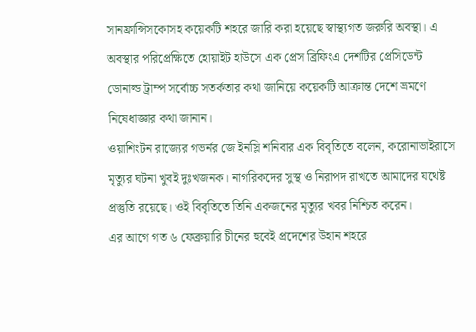সানফ্রান্সিসকোসহ কয়েকটি শহরে জারি করা হয়েছে স্বাস্থ্যগত জরুরি অবস্থা। এ অবস্থার পরিপ্রেক্ষিতে হোয়াইট হাউসে এক প্রেস ব্রিফিংএ দেশটির প্রেসিডেন্ট ডোনাল্ড ট্রাম্প সর্বোচ্চ সতর্কতার কথা জানিয়ে কয়েকটি আক্রান্ত দেশে ভ্রমণে নিষেধাজ্ঞার কথা জানান।
ওয়াশিংটন রাজ্যের গভর্নর জে ইনস্লি শনিবার এক বিবৃতিতে বলেন, করোনাভাইরাসে মৃত্যুর ঘটনা খুবই দুঃখজনক। নাগরিকদের সুস্থ ও নিরাপদ রাখতে আমাদের যথেষ্ট প্রস্তুতি রয়েছে। ওই বিবৃতিতে তিনি একজনের মৃত্যুর খবর নিশ্চিত করেন।
এর আগে গত ৬ ফেব্রুয়ারি চীনের হুবেই প্রদেশের উহান শহরে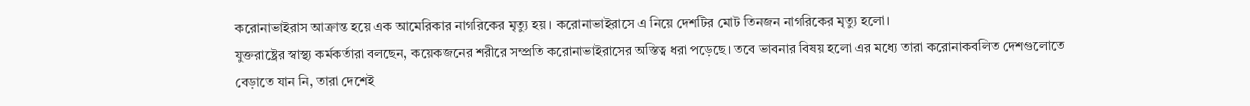করোনাভাইরাস আক্রান্ত হয়ে এক আমেরিকার নাগরিকের মৃত্যু হয়। করোনাভাইরাসে এ নিয়ে দেশটির মোট তিনজন নাগরিকের মৃত্যু হলো।
যুক্তরাষ্ট্রের স্বাস্থ্য কর্মকর্তারা বলছেন, কয়েকজনের শরীরে সম্প্রতি করোনাভাইরাসের অস্তিত্ব ধরা পড়েছে। তবে ভাবনার বিষয় হলো এর মধ্যে তারা করোনাকবলিত দেশগুলোতে বেড়াতে যান নি, তারা দেশেই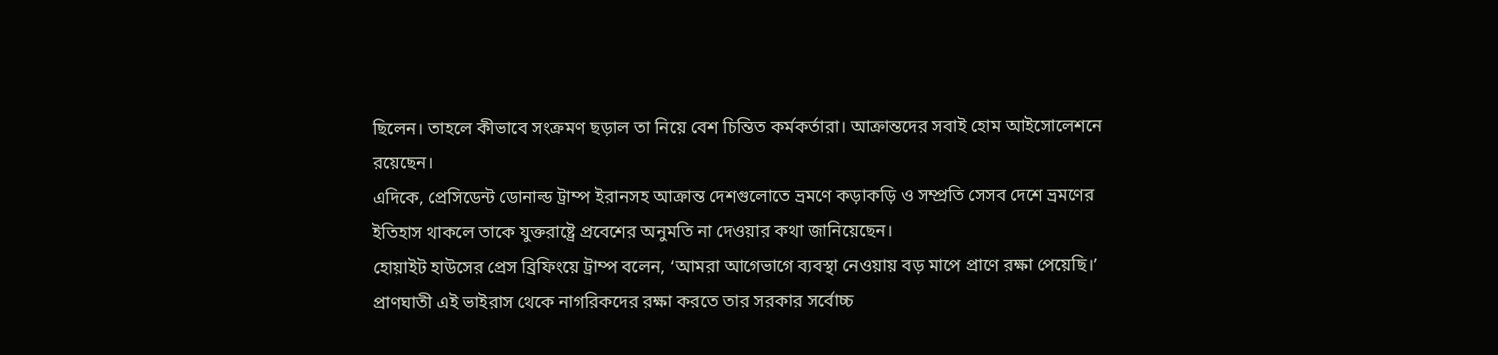ছিলেন। তাহলে কীভাবে সংক্রমণ ছড়াল তা নিয়ে বেশ চিন্তিত কর্মকর্তারা। আক্রান্তদের সবাই হোম আইসোলেশনে রয়েছেন।
এদিকে, প্রেসিডেন্ট ডোনাল্ড ট্রাম্প ইরানসহ আক্রান্ত দেশগুলোতে ভ্রমণে কড়াকড়ি ও সম্প্রতি সেসব দেশে ভ্রমণের ইতিহাস থাকলে তাকে যুক্তরাষ্ট্রে প্রবেশের অনুমতি না দেওয়ার কথা জানিয়েছেন।
হোয়াইট হাউসের প্রেস ব্রিফিংয়ে ট্রাম্প বলেন, ‘আমরা আগেভাগে ব্যবস্থা নেওয়ায় বড় মাপে প্রাণে রক্ষা পেয়েছি।’ প্রাণঘাতী এই ভাইরাস থেকে নাগরিকদের রক্ষা করতে তার সরকার সর্বোচ্চ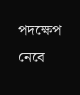পদক্ষেপ নেবে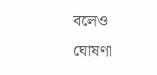বলেও ঘোষণা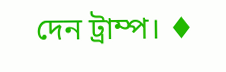দেন ট্রাম্প। ♦